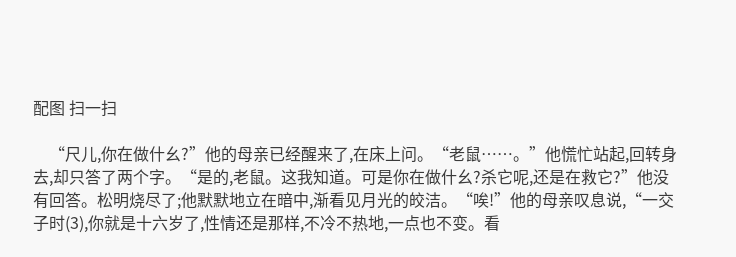配图 扫一扫

    “尺儿,你在做什幺?”他的母亲已经醒来了,在床上问。“老鼠……。”他慌忙站起,回转身去,却只答了两个字。“是的,老鼠。这我知道。可是你在做什幺?杀它呢,还是在救它?”他没有回答。松明烧尽了;他默默地立在暗中,渐看见月光的皎洁。“唉!”他的母亲叹息说,“一交子时(3),你就是十六岁了,性情还是那样,不冷不热地,一点也不变。看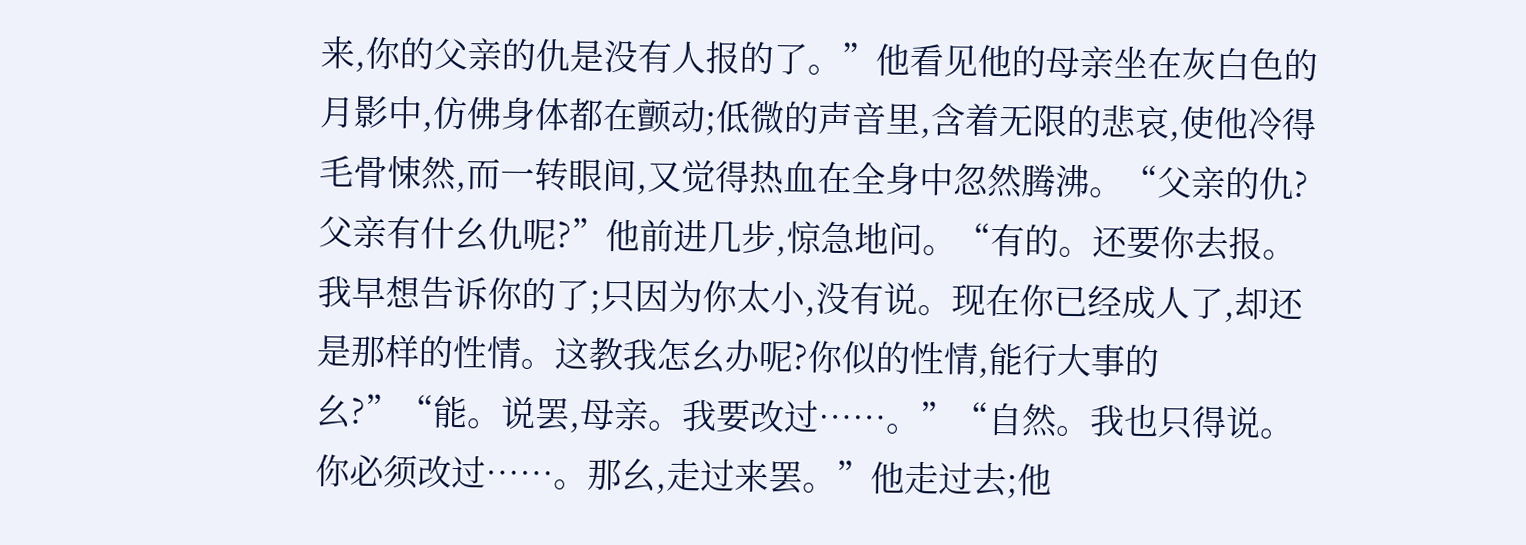来,你的父亲的仇是没有人报的了。”他看见他的母亲坐在灰白色的月影中,仿佛身体都在颤动;低微的声音里,含着无限的悲哀,使他冷得毛骨悚然,而一转眼间,又觉得热血在全身中忽然腾沸。“父亲的仇?父亲有什幺仇呢?”他前进几步,惊急地问。“有的。还要你去报。我早想告诉你的了;只因为你太小,没有说。现在你已经成人了,却还是那样的性情。这教我怎幺办呢?你似的性情,能行大事的幺?”“能。说罢,母亲。我要改过……。”“自然。我也只得说。你必须改过……。那幺,走过来罢。”他走过去;他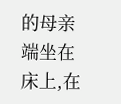的母亲端坐在床上,在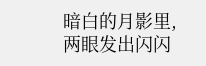暗白的月影里,两眼发出闪闪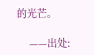的光芒。

    ——出处: